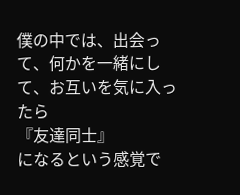僕の中では、出会って、何かを一緒にして、お互いを気に入ったら
『友達同士』
になるという感覚で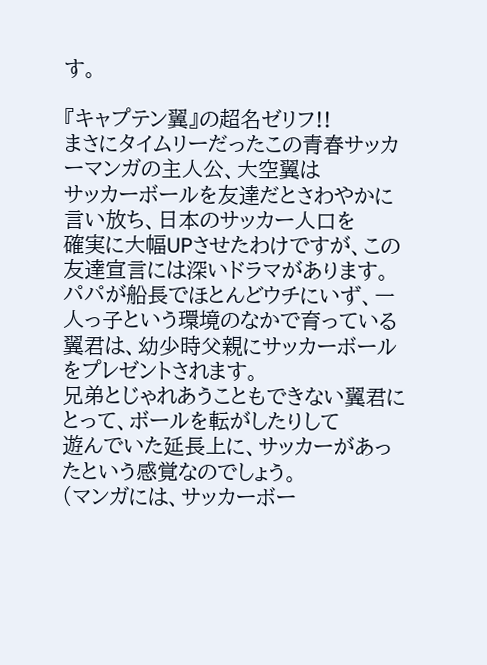す。

『キャプテン翼』の超名ゼリフ!!
まさにタイムリーだったこの青春サッカーマンガの主人公、大空翼は
サッカーボールを友達だとさわやかに言い放ち、日本のサッカー人口を
確実に大幅UPさせたわけですが、この友達宣言には深いドラマがあります。
パパが船長でほとんどウチにいず、一人っ子という環境のなかで育っている
翼君は、幼少時父親にサッカーボールをプレゼントされます。
兄弟とじゃれあうこともできない翼君にとって、ボールを転がしたりして
遊んでいた延長上に、サッカーがあったという感覚なのでしょう。
(マンガには、サッカーボー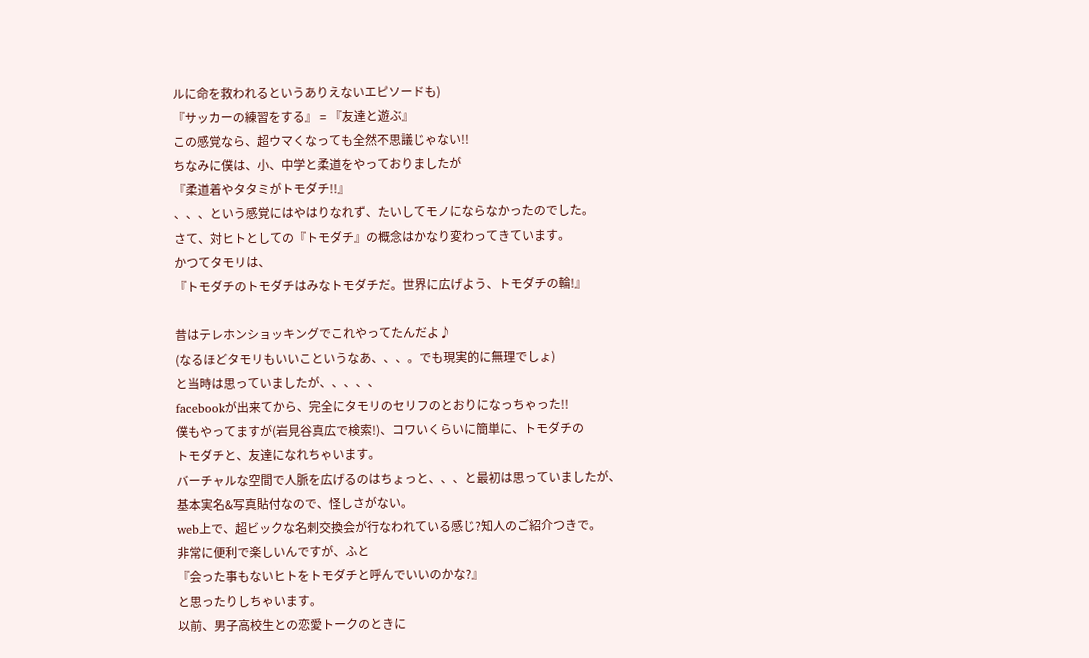ルに命を救われるというありえないエピソードも)
『サッカーの練習をする』 = 『友達と遊ぶ』
この感覚なら、超ウマくなっても全然不思議じゃない!!
ちなみに僕は、小、中学と柔道をやっておりましたが
『柔道着やタタミがトモダチ!!』
、、、という感覚にはやはりなれず、たいしてモノにならなかったのでした。
さて、対ヒトとしての『トモダチ』の概念はかなり変わってきています。
かつてタモリは、
『トモダチのトモダチはみなトモダチだ。世界に広げよう、トモダチの輪!』

昔はテレホンショッキングでこれやってたんだよ♪
(なるほどタモリもいいこというなあ、、、。でも現実的に無理でしょ)
と当時は思っていましたが、、、、、
facebookが出来てから、完全にタモリのセリフのとおりになっちゃった!!
僕もやってますが(岩見谷真広で検索!)、コワいくらいに簡単に、トモダチの
トモダチと、友達になれちゃいます。
バーチャルな空間で人脈を広げるのはちょっと、、、と最初は思っていましたが、
基本実名&写真貼付なので、怪しさがない。
web上で、超ビックな名刺交換会が行なわれている感じ?知人のご紹介つきで。
非常に便利で楽しいんですが、ふと
『会った事もないヒトをトモダチと呼んでいいのかな?』
と思ったりしちゃいます。
以前、男子高校生との恋愛トークのときに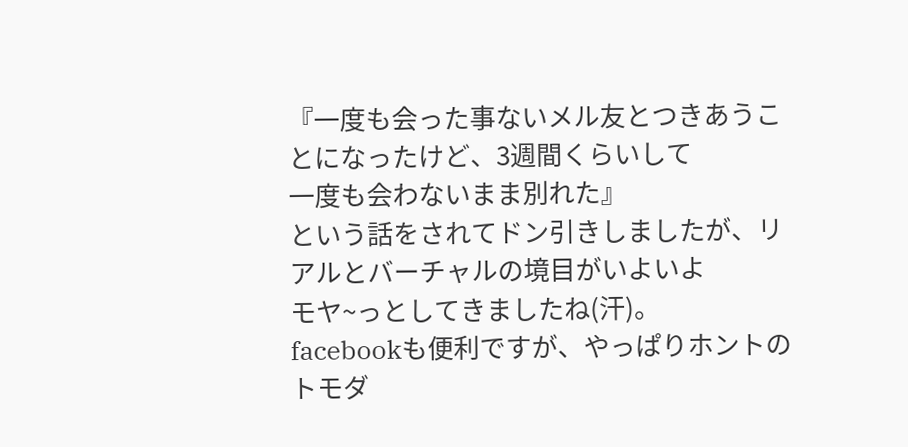『一度も会った事ないメル友とつきあうことになったけど、3週間くらいして
一度も会わないまま別れた』
という話をされてドン引きしましたが、リアルとバーチャルの境目がいよいよ
モヤ~っとしてきましたね(汗)。
facebookも便利ですが、やっぱりホントのトモダ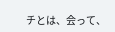チとは、会って、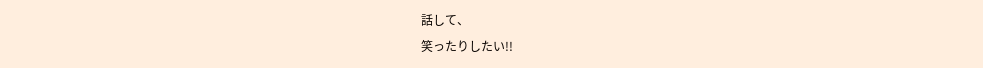話して、
笑ったりしたい!!